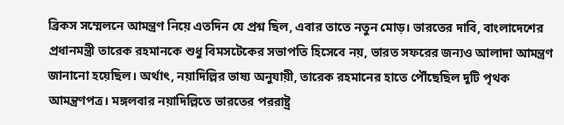ব্রিকস সম্মেলনে আমন্ত্রণ নিয়ে এতদিন যে প্রশ্ন ছিল, এবার তাতে নতুন মোড়। ভারতের দাবি, বাংলাদেশের প্রধানমন্ত্রী তারেক রহমানকে শুধু বিমসটেকের সভাপতি হিসেবে নয়, ভারত সফরের জন্যও আলাদা আমন্ত্রণ জানানো হয়েছিল। অর্থাৎ, নয়াদিল্লির ভাষ্য অনুযায়ী, তারেক রহমানের হাতে পৌঁছেছিল দুটি পৃথক আমন্ত্রণপত্র। মঙ্গলবার নয়াদিল্লিতে ভারতের পররাষ্ট্র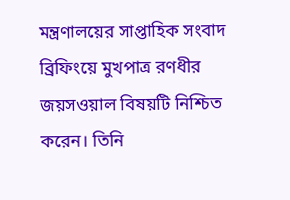মন্ত্রণালয়ের সাপ্তাহিক সংবাদ ব্রিফিংয়ে মুখপাত্র রণধীর জয়সওয়াল বিষয়টি নিশ্চিত করেন। তিনি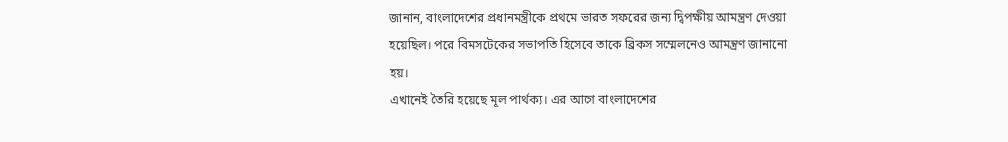জানান, বাংলাদেশের প্রধানমন্ত্রীকে প্রথমে ভারত সফরের জন্য দ্বিপক্ষীয় আমন্ত্রণ দেওয়া হয়েছিল। পরে বিমসটেকের সভাপতি হিসেবে তাকে ব্রিকস সম্মেলনেও আমন্ত্রণ জানানো হয়।
এখানেই তৈরি হয়েছে মূল পার্থক্য। এর আগে বাংলাদেশের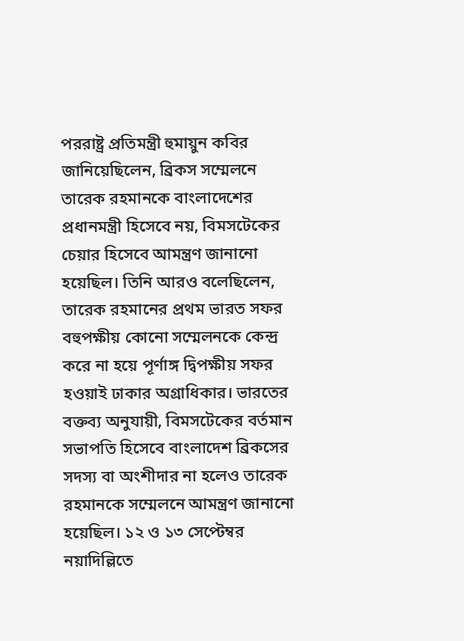পররাষ্ট্র প্রতিমন্ত্রী হুমায়ুন কবির জানিয়েছিলেন, ব্রিকস সম্মেলনে তারেক রহমানকে বাংলাদেশের প্রধানমন্ত্রী হিসেবে নয়, বিমসটেকের চেয়ার হিসেবে আমন্ত্রণ জানানো হয়েছিল। তিনি আরও বলেছিলেন, তারেক রহমানের প্রথম ভারত সফর বহুপক্ষীয় কোনো সম্মেলনকে কেন্দ্র করে না হয়ে পূর্ণাঙ্গ দ্বিপক্ষীয় সফর হওয়াই ঢাকার অগ্রাধিকার। ভারতের বক্তব্য অনুযায়ী, বিমসটেকের বর্তমান সভাপতি হিসেবে বাংলাদেশ ব্রিকসের সদস্য বা অংশীদার না হলেও তারেক রহমানকে সম্মেলনে আমন্ত্রণ জানানো হয়েছিল। ১২ ও ১৩ সেপ্টেম্বর নয়াদিল্লিতে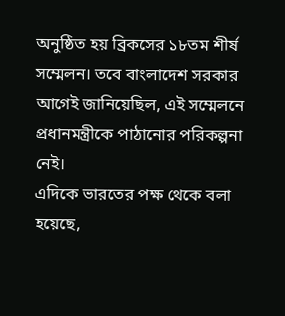অনুষ্ঠিত হয় ব্রিকসের ১৮তম শীর্ষ সম্মেলন। তবে বাংলাদেশ সরকার আগেই জানিয়েছিল, এই সম্মেলনে প্রধানমন্ত্রীকে পাঠানোর পরিকল্পনা নেই।
এদিকে ভারতের পক্ষ থেকে বলা হয়েছে,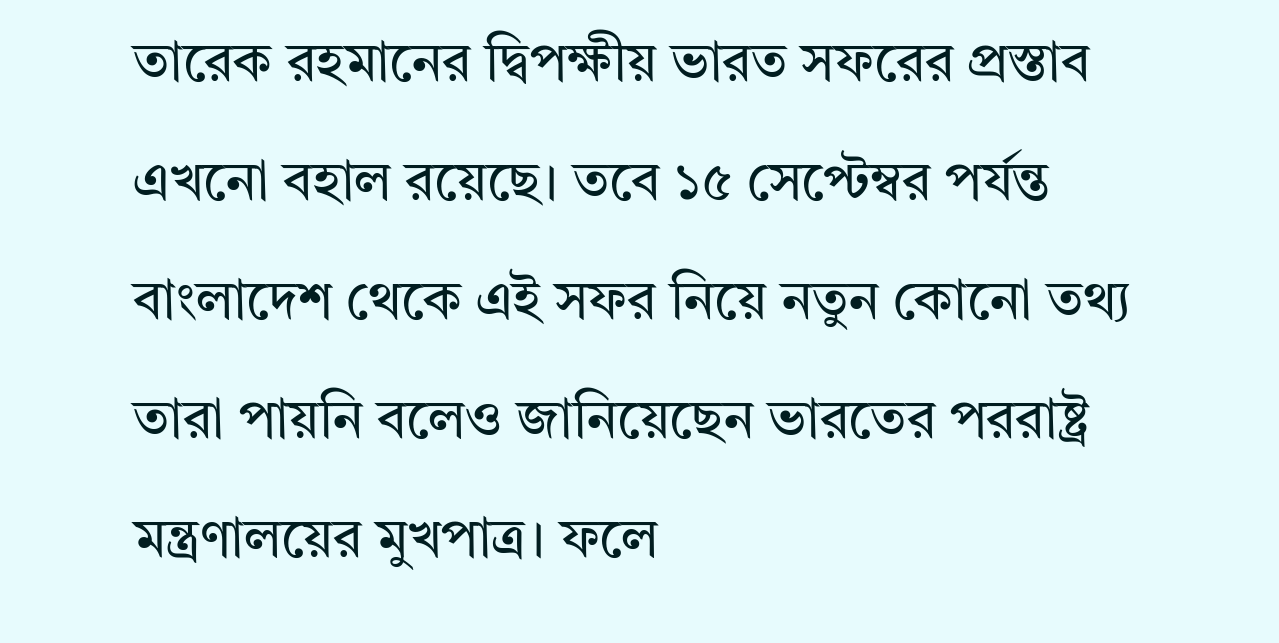তারেক রহমানের দ্বিপক্ষীয় ভারত সফরের প্রস্তাব এখনো বহাল রয়েছে। তবে ১৫ সেপ্টেম্বর পর্যন্ত বাংলাদেশ থেকে এই সফর নিয়ে নতুন কোনো তথ্য তারা পায়নি বলেও জানিয়েছেন ভারতের পররাষ্ট্র মন্ত্রণালয়ের মুখপাত্র। ফলে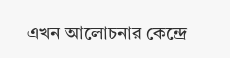এখন আলোচনার কেন্দ্রে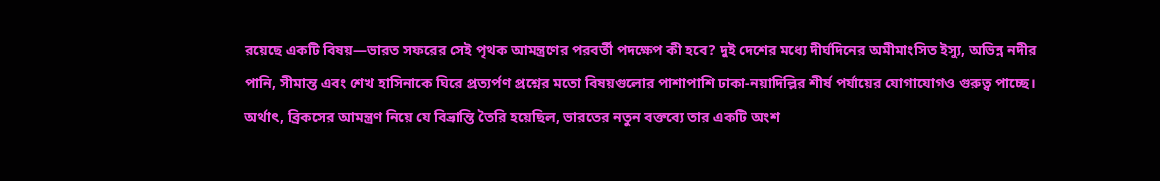রয়েছে একটি বিষয়—ভারত সফরের সেই পৃথক আমন্ত্রণের পরবর্তী পদক্ষেপ কী হবে? দুই দেশের মধ্যে দীর্ঘদিনের অমীমাংসিত ইস্যু, অভিন্ন নদীর পানি, সীমান্ত এবং শেখ হাসিনাকে ঘিরে প্রত্যর্পণ প্রশ্নের মতো বিষয়গুলোর পাশাপাশি ঢাকা-নয়াদিল্লির শীর্ষ পর্যায়ের যোগাযোগও গুরুত্ব পাচ্ছে। অর্থাৎ, ব্রিকসের আমন্ত্রণ নিয়ে যে বিভ্রান্তি তৈরি হয়েছিল, ভারতের নতুন বক্তব্যে তার একটি অংশ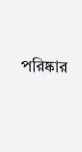পরিষ্কার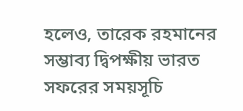হলেও, তারেক রহমানের সম্ভাব্য দ্বিপক্ষীয় ভারত সফরের সময়সূচি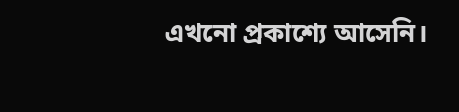এখনো প্রকাশ্যে আসেনি।